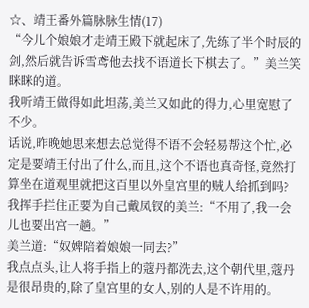☆、靖王番外篇脉脉生情(17)
“今儿个娘娘才走靖王殿下就起床了,先练了半个时辰的剑,然后就告诉雪鸢他去找不语道长下棋去了。”美兰笑眯眯的道。
我听靖王做得如此坦荡,美兰又如此的得力,心里宽慰了不少。
话说,昨晚她思来想去总觉得不语不会轻易帮这个忙,必定是要靖王付出了什么,而且,这个不语也真奇怪,竟然打算坐在道观里就把这百里以外皇宫里的贼人给抓到吗?
我挥手拦住正要为自己戴凤钗的美兰:“不用了,我一会儿也要出宫一趟。”
美兰道:“奴婢陪着娘娘一同去?”
我点点头,让人将手指上的蔻丹都洗去,这个朝代里,蔻丹是很昂贵的,除了皇宫里的女人,别的人是不许用的。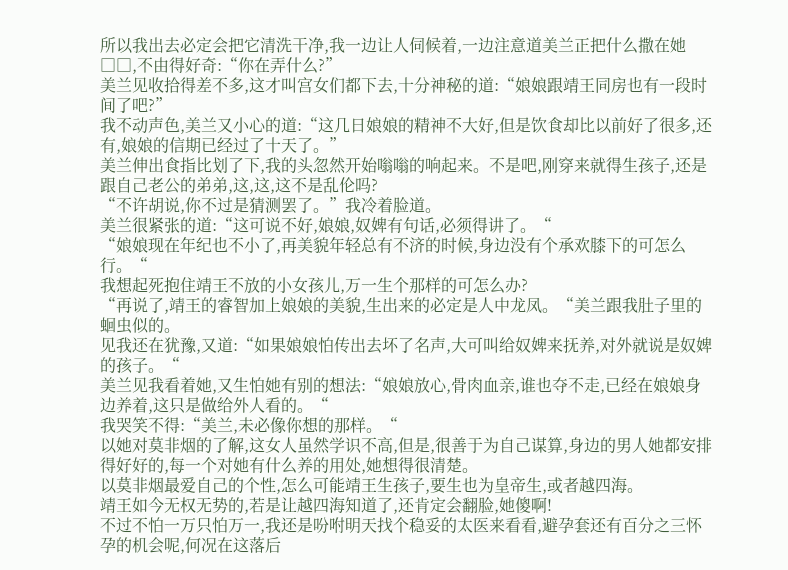所以我出去必定会把它清洗干净,我一边让人伺候着,一边注意道美兰正把什么撒在她□□,不由得好奇:“你在弄什么?”
美兰见收拾得差不多,这才叫宫女们都下去,十分神秘的道:“娘娘跟靖王同房也有一段时间了吧?”
我不动声色,美兰又小心的道:“这几日娘娘的精神不大好,但是饮食却比以前好了很多,还有,娘娘的信期已经过了十天了。”
美兰伸出食指比划了下,我的头忽然开始嗡嗡的响起来。不是吧,刚穿来就得生孩子,还是跟自己老公的弟弟,这,这,这不是乱伦吗?
“不许胡说,你不过是猜测罢了。”我冷着脸道。
美兰很紧张的道:“这可说不好,娘娘,奴婢有句话,必须得讲了。“
“娘娘现在年纪也不小了,再美貌年轻总有不济的时候,身边没有个承欢膝下的可怎么行。“
我想起死抱住靖王不放的小女孩儿,万一生个那样的可怎么办?
“再说了,靖王的睿智加上娘娘的美貌,生出来的必定是人中龙凤。“美兰跟我肚子里的蛔虫似的。
见我还在犹豫,又道:“如果娘娘怕传出去坏了名声,大可叫给奴婢来抚养,对外就说是奴婢的孩子。“
美兰见我看着她,又生怕她有别的想法:“娘娘放心,骨肉血亲,谁也夺不走,已经在娘娘身边养着,这只是做给外人看的。“
我哭笑不得:“美兰,未必像你想的那样。“
以她对莫非烟的了解,这女人虽然学识不高,但是,很善于为自己谋算,身边的男人她都安排得好好的,每一个对她有什么养的用处,她想得很清楚。
以莫非烟最爱自己的个性,怎么可能靖王生孩子,要生也为皇帝生,或者越四海。
靖王如今无权无势的,若是让越四海知道了,还肯定会翻脸,她傻啊!
不过不怕一万只怕万一,我还是吩咐明天找个稳妥的太医来看看,避孕套还有百分之三怀孕的机会呢,何况在这落后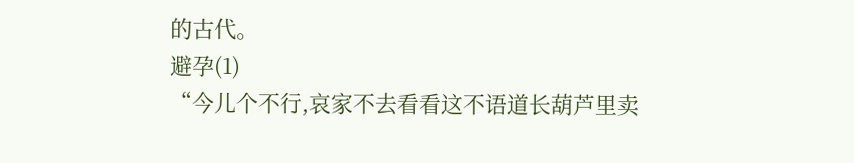的古代。
避孕(1)
“今儿个不行,哀家不去看看这不语道长葫芦里卖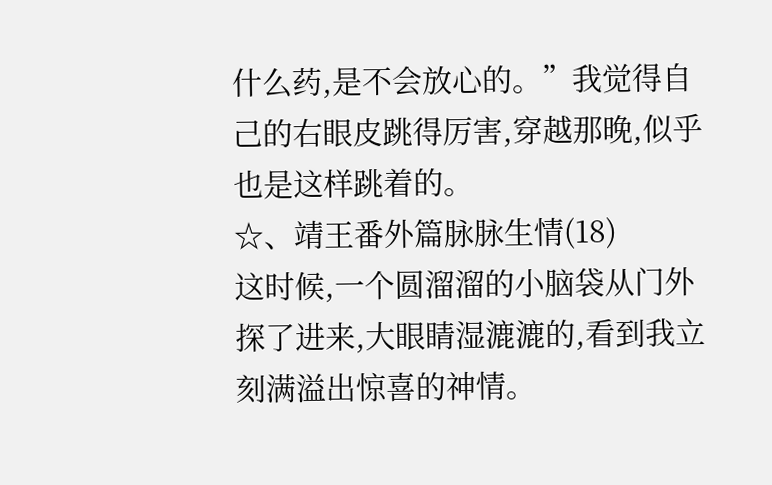什么药,是不会放心的。”我觉得自己的右眼皮跳得厉害,穿越那晚,似乎也是这样跳着的。
☆、靖王番外篇脉脉生情(18)
这时候,一个圆溜溜的小脑袋从门外探了进来,大眼睛湿漉漉的,看到我立刻满溢出惊喜的神情。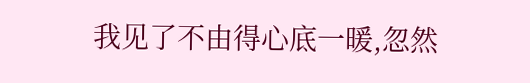我见了不由得心底一暖,忽然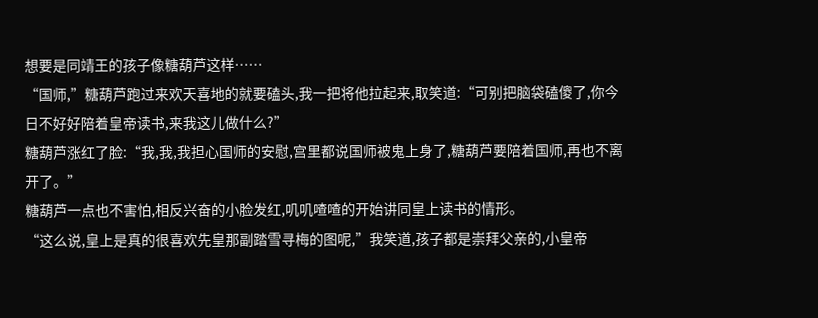想要是同靖王的孩子像糖葫芦这样……
“国师,”糖葫芦跑过来欢天喜地的就要磕头,我一把将他拉起来,取笑道:“可别把脑袋磕傻了,你今日不好好陪着皇帝读书,来我这儿做什么?”
糖葫芦涨红了脸:“我,我,我担心国师的安慰,宫里都说国师被鬼上身了,糖葫芦要陪着国师,再也不离开了。”
糖葫芦一点也不害怕,相反兴奋的小脸发红,叽叽喳喳的开始讲同皇上读书的情形。
“这么说,皇上是真的很喜欢先皇那副踏雪寻梅的图呢,”我笑道,孩子都是崇拜父亲的,小皇帝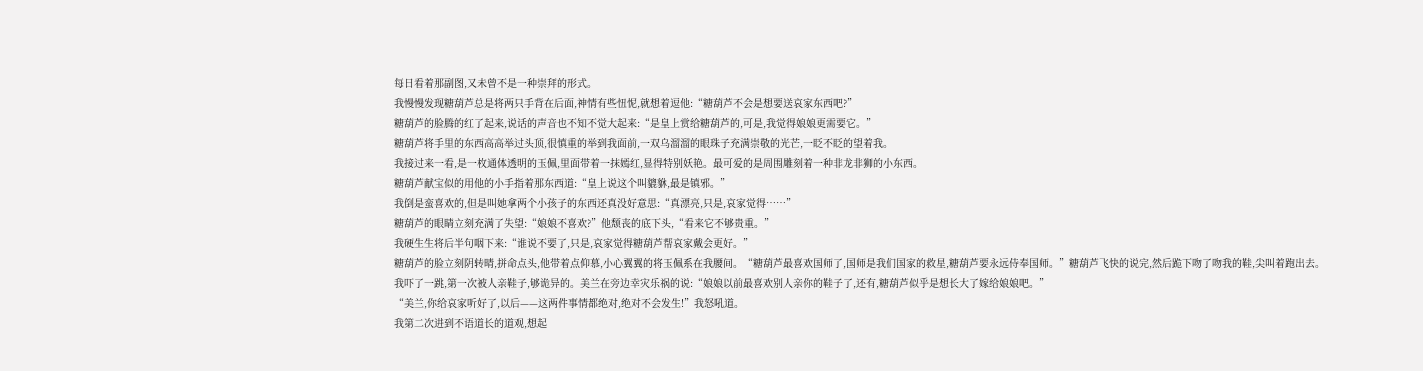每日看着那副图,又未曾不是一种崇拜的形式。
我慢慢发现糖葫芦总是将两只手背在后面,神情有些忸怩,就想着逗他:“糖葫芦不会是想要送哀家东西吧?”
糖葫芦的脸腾的红了起来,说话的声音也不知不觉大起来:“是皇上赏给糖葫芦的,可是,我觉得娘娘更需要它。”
糖葫芦将手里的东西高高举过头顶,很慎重的举到我面前,一双乌溜溜的眼珠子充满崇敬的光芒,一眨不眨的望着我。
我接过来一看,是一枚通体透明的玉佩,里面带着一抹嫣红,显得特别妖艳。最可爱的是周围雕刻着一种非龙非狮的小东西。
糖葫芦献宝似的用他的小手指着那东西道:“皇上说这个叫貔貅,最是镇邪。”
我倒是蛮喜欢的,但是叫她拿两个小孩子的东西还真没好意思:“真漂亮,只是,哀家觉得……”
糖葫芦的眼睛立刻充满了失望:“娘娘不喜欢?”他颓丧的底下头,“看来它不够贵重。”
我硬生生将后半句咽下来:“谁说不要了,只是,哀家觉得糖葫芦帮哀家戴会更好。”
糖葫芦的脸立刻阴转晴,拼命点头,他带着点仰慕,小心翼翼的将玉佩系在我腰间。“糖葫芦最喜欢国师了,国师是我们国家的救星,糖葫芦要永远侍奉国师。”糖葫芦飞快的说完,然后跪下吻了吻我的鞋,尖叫着跑出去。
我吓了一跳,第一次被人亲鞋子,够诡异的。美兰在旁边幸灾乐祸的说:“娘娘以前最喜欢别人亲你的鞋子了,还有,糖葫芦似乎是想长大了嫁给娘娘吧。”
“美兰,你给哀家听好了,以后——这两件事情都绝对,绝对不会发生!”我怒吼道。
我第二次进到不语道长的道观,想起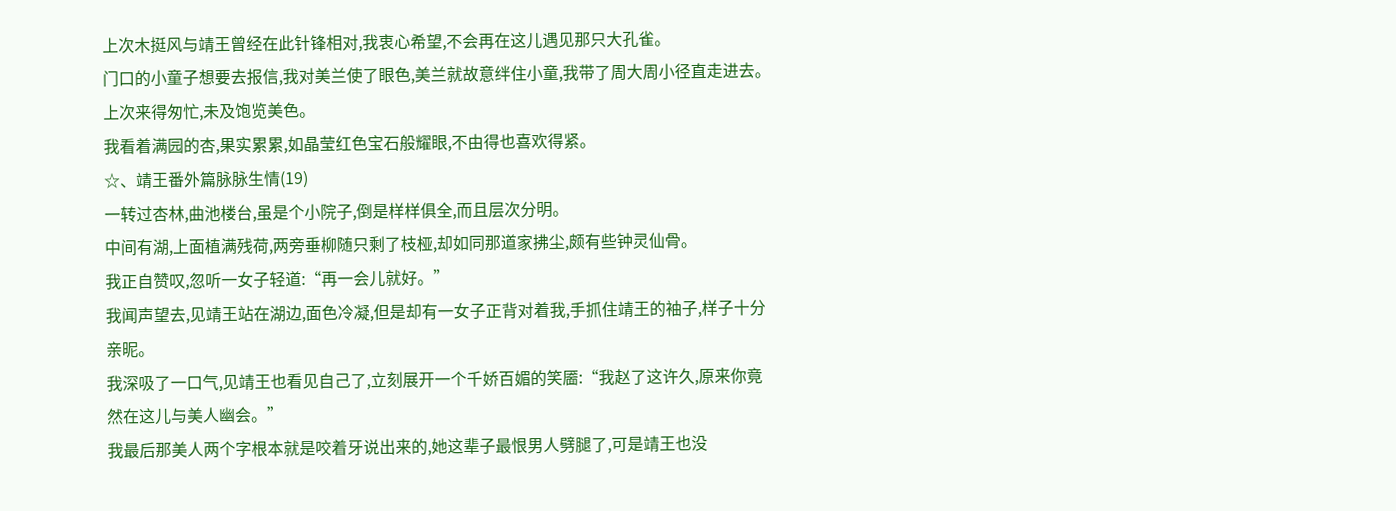上次木挺风与靖王曾经在此针锋相对,我衷心希望,不会再在这儿遇见那只大孔雀。
门口的小童子想要去报信,我对美兰使了眼色,美兰就故意绊住小童,我带了周大周小径直走进去。
上次来得匆忙,未及饱览美色。
我看着满园的杏,果实累累,如晶莹红色宝石般耀眼,不由得也喜欢得紧。
☆、靖王番外篇脉脉生情(19)
一转过杏林,曲池楼台,虽是个小院子,倒是样样俱全,而且层次分明。
中间有湖,上面植满残荷,两旁垂柳随只剩了枝桠,却如同那道家拂尘,颇有些钟灵仙骨。
我正自赞叹,忽听一女子轻道:“再一会儿就好。”
我闻声望去,见靖王站在湖边,面色冷凝,但是却有一女子正背对着我,手抓住靖王的袖子,样子十分亲昵。
我深吸了一口气,见靖王也看见自己了,立刻展开一个千娇百媚的笑靥:“我赵了这许久,原来你竟然在这儿与美人幽会。”
我最后那美人两个字根本就是咬着牙说出来的,她这辈子最恨男人劈腿了,可是靖王也没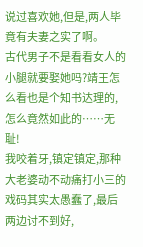说过喜欢她,但是,两人毕竟有夫妻之实了啊。
古代男子不是看看女人的小腿就要娶她吗?靖王怎么看也是个知书达理的,怎么竟然如此的……无耻!
我咬着牙,镇定镇定,那种大老婆动不动痛打小三的戏码其实太愚蠢了,最后两边讨不到好,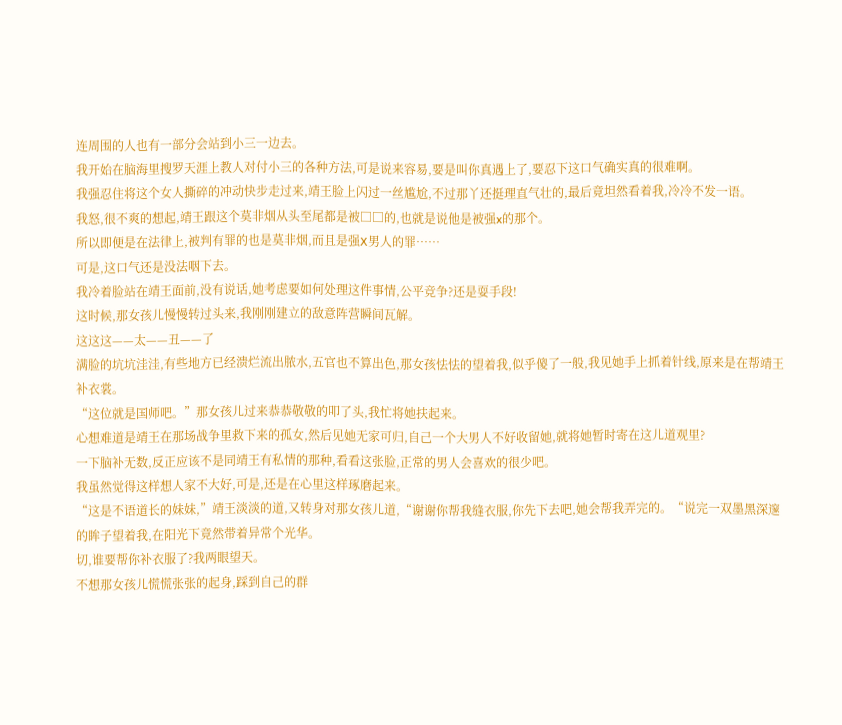连周围的人也有一部分会站到小三一边去。
我开始在脑海里搜罗天涯上教人对付小三的各种方法,可是说来容易,要是叫你真遇上了,要忍下这口气确实真的很难啊。
我强忍住将这个女人撕碎的冲动快步走过来,靖王脸上闪过一丝尴尬,不过那丫还挺理直气壮的,最后竟坦然看着我,冷冷不发一语。
我怒,很不爽的想起,靖王跟这个莫非烟从头至尾都是被□□的,也就是说他是被强x的那个。
所以即便是在法律上,被判有罪的也是莫非烟,而且是强X男人的罪……
可是,这口气还是没法咽下去。
我冷着脸站在靖王面前,没有说话,她考虑要如何处理这件事情,公平竞争?还是耍手段!
这时候,那女孩儿慢慢转过头来,我刚刚建立的敌意阵营瞬间瓦解。
这这这——太——丑——了
满脸的坑坑洼洼,有些地方已经溃烂流出脓水,五官也不算出色,那女孩怯怯的望着我,似乎傻了一般,我见她手上抓着针线,原来是在帮靖王补衣裳。
“这位就是国师吧。”那女孩儿过来恭恭敬敬的叩了头,我忙将她扶起来。
心想难道是靖王在那场战争里救下来的孤女,然后见她无家可归,自己一个大男人不好收留她,就将她暂时寄在这儿道观里?
一下脑补无数,反正应该不是同靖王有私情的那种,看看这张脸,正常的男人会喜欢的很少吧。
我虽然觉得这样想人家不大好,可是,还是在心里这样琢磨起来。
“这是不语道长的妹妹,”靖王淡淡的道,又转身对那女孩儿道,“谢谢你帮我缝衣服,你先下去吧,她会帮我弄完的。“说完一双墨黑深邃的眸子望着我,在阳光下竟然带着异常个光华。
切,谁要帮你补衣服了?我两眼望天。
不想那女孩儿慌慌张张的起身,踩到自己的群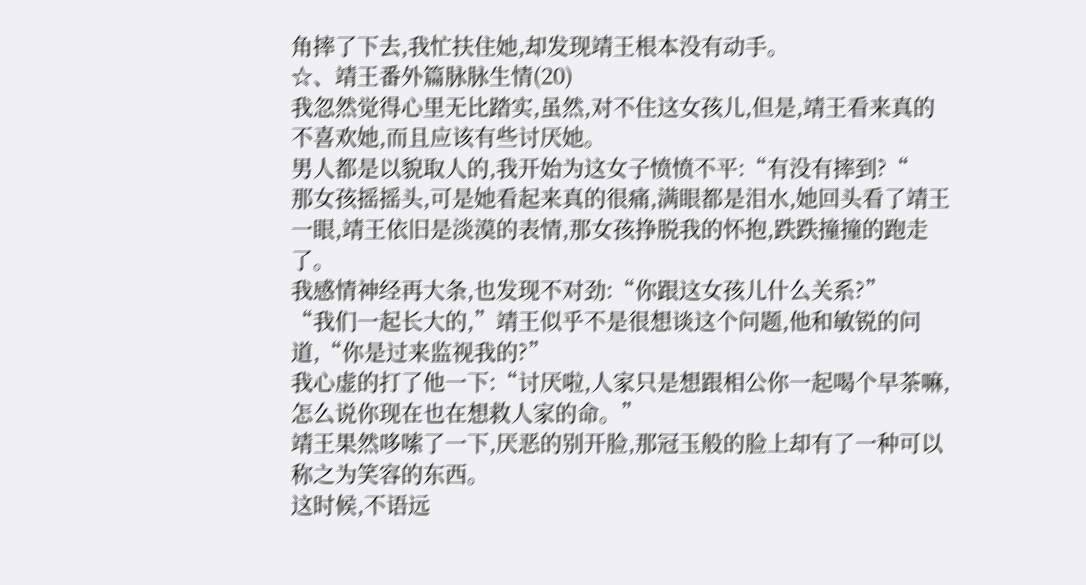角摔了下去,我忙扶住她,却发现靖王根本没有动手。
☆、靖王番外篇脉脉生情(20)
我忽然觉得心里无比踏实,虽然,对不住这女孩儿,但是,靖王看来真的不喜欢她,而且应该有些讨厌她。
男人都是以貌取人的,我开始为这女子愤愤不平:“有没有摔到?“
那女孩摇摇头,可是她看起来真的很痛,满眼都是泪水,她回头看了靖王一眼,靖王依旧是淡漠的表情,那女孩挣脱我的怀抱,跌跌撞撞的跑走了。
我感情神经再大条,也发现不对劲:“你跟这女孩儿什么关系?”
“我们一起长大的,”靖王似乎不是很想谈这个问题,他和敏锐的问道,“你是过来监视我的?”
我心虚的打了他一下:“讨厌啦,人家只是想跟相公你一起喝个早茶嘛,怎么说你现在也在想救人家的命。”
靖王果然哆嗦了一下,厌恶的别开脸,那冠玉般的脸上却有了一种可以称之为笑容的东西。
这时候,不语远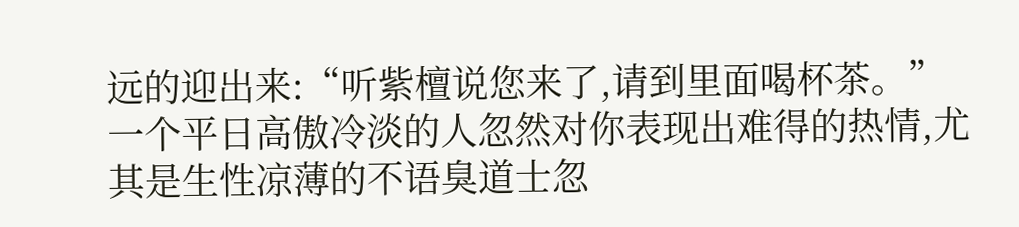远的迎出来:“听紫檀说您来了,请到里面喝杯茶。”
一个平日高傲冷淡的人忽然对你表现出难得的热情,尤其是生性凉薄的不语臭道士忽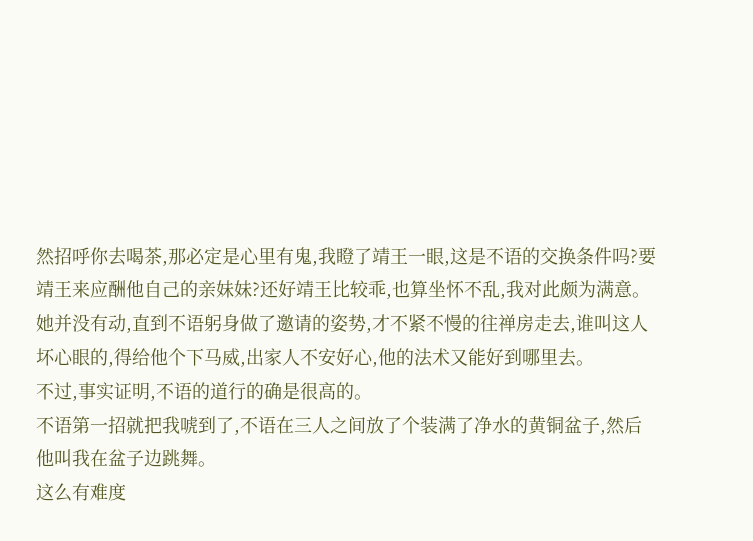然招呼你去喝茶,那必定是心里有鬼,我瞪了靖王一眼,这是不语的交换条件吗?要靖王来应酬他自己的亲妹妹?还好靖王比较乖,也算坐怀不乱,我对此颇为满意。
她并没有动,直到不语躬身做了邀请的姿势,才不紧不慢的往禅房走去,谁叫这人坏心眼的,得给他个下马威,出家人不安好心,他的法术又能好到哪里去。
不过,事实证明,不语的道行的确是很高的。
不语第一招就把我唬到了,不语在三人之间放了个装满了净水的黄铜盆子,然后他叫我在盆子边跳舞。
这么有难度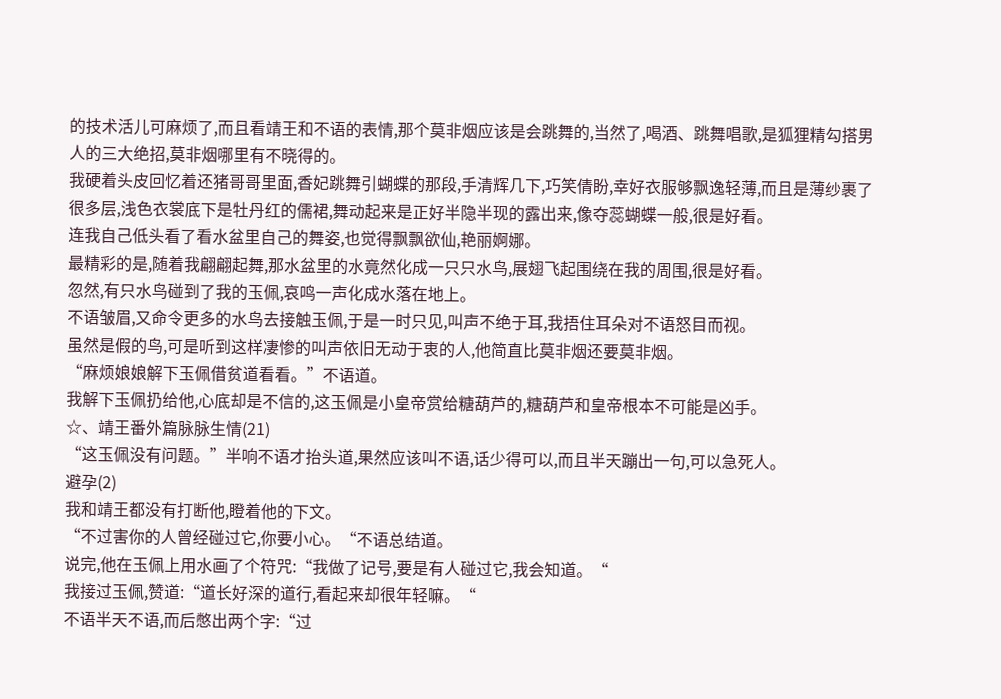的技术活儿可麻烦了,而且看靖王和不语的表情,那个莫非烟应该是会跳舞的,当然了,喝酒、跳舞唱歌,是狐狸精勾搭男人的三大绝招,莫非烟哪里有不晓得的。
我硬着头皮回忆着还猪哥哥里面,香妃跳舞引蝴蝶的那段,手清辉几下,巧笑倩盼,幸好衣服够飘逸轻薄,而且是薄纱裹了很多层,浅色衣裳底下是牡丹红的儒裙,舞动起来是正好半隐半现的露出来,像夺蕊蝴蝶一般,很是好看。
连我自己低头看了看水盆里自己的舞姿,也觉得飘飘欲仙,艳丽婀娜。
最精彩的是,随着我翩翩起舞,那水盆里的水竟然化成一只只水鸟,展翅飞起围绕在我的周围,很是好看。
忽然,有只水鸟碰到了我的玉佩,哀鸣一声化成水落在地上。
不语皱眉,又命令更多的水鸟去接触玉佩,于是一时只见,叫声不绝于耳,我捂住耳朵对不语怒目而视。
虽然是假的鸟,可是听到这样凄惨的叫声依旧无动于衷的人,他简直比莫非烟还要莫非烟。
“麻烦娘娘解下玉佩借贫道看看。”不语道。
我解下玉佩扔给他,心底却是不信的,这玉佩是小皇帝赏给糖葫芦的,糖葫芦和皇帝根本不可能是凶手。
☆、靖王番外篇脉脉生情(21)
“这玉佩没有问题。”半响不语才抬头道,果然应该叫不语,话少得可以,而且半天蹦出一句,可以急死人。
避孕(2)
我和靖王都没有打断他,瞪着他的下文。
“不过害你的人曾经碰过它,你要小心。“不语总结道。
说完,他在玉佩上用水画了个符咒:“我做了记号,要是有人碰过它,我会知道。“
我接过玉佩,赞道:“道长好深的道行,看起来却很年轻嘛。“
不语半天不语,而后憋出两个字:“过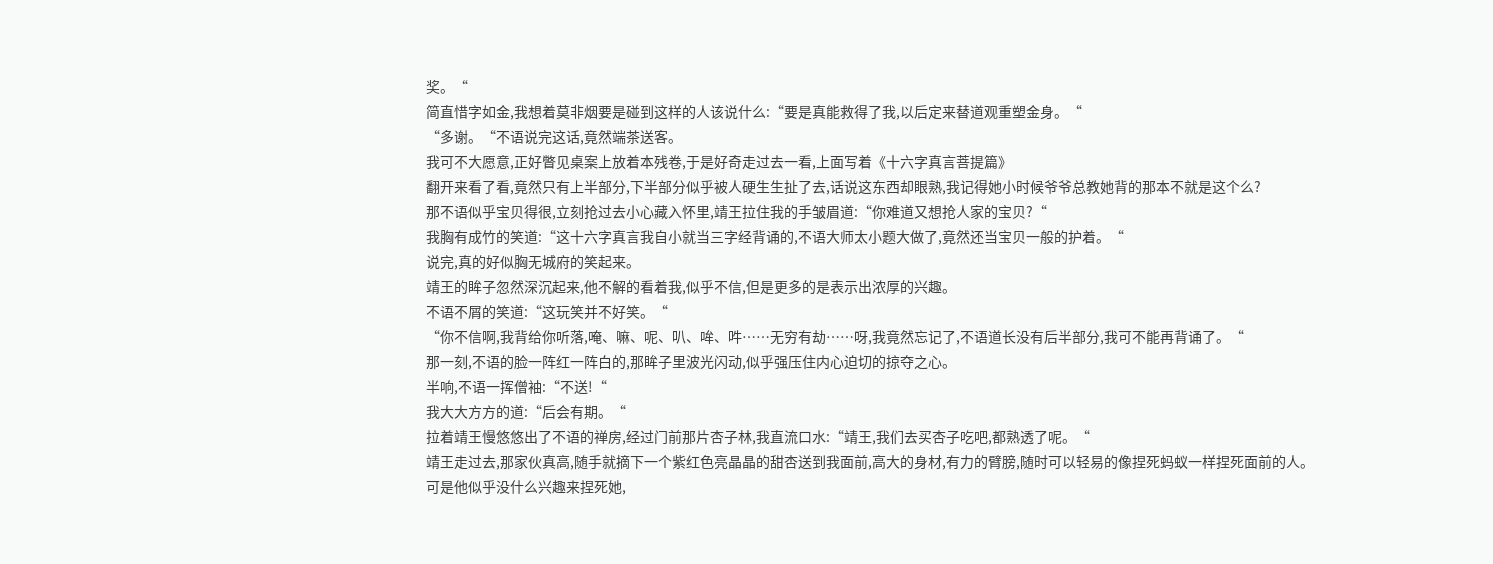奖。“
简直惜字如金,我想着莫非烟要是碰到这样的人该说什么:“要是真能救得了我,以后定来替道观重塑金身。“
“多谢。“不语说完这话,竟然端茶送客。
我可不大愿意,正好瞥见桌案上放着本残卷,于是好奇走过去一看,上面写着《十六字真言菩提篇》
翻开来看了看,竟然只有上半部分,下半部分似乎被人硬生生扯了去,话说这东西却眼熟,我记得她小时候爷爷总教她背的那本不就是这个么?
那不语似乎宝贝得很,立刻抢过去小心藏入怀里,靖王拉住我的手皱眉道:“你难道又想抢人家的宝贝?“
我胸有成竹的笑道:“这十六字真言我自小就当三字经背诵的,不语大师太小题大做了,竟然还当宝贝一般的护着。“
说完,真的好似胸无城府的笑起来。
靖王的眸子忽然深沉起来,他不解的看着我,似乎不信,但是更多的是表示出浓厚的兴趣。
不语不屑的笑道:“这玩笑并不好笑。“
“你不信啊,我背给你听落,唵、嘛、呢、叭、哞、吽……无穷有劫……呀,我竟然忘记了,不语道长没有后半部分,我可不能再背诵了。“
那一刻,不语的脸一阵红一阵白的,那眸子里波光闪动,似乎强压住内心迫切的掠夺之心。
半响,不语一挥僧袖:“不送!“
我大大方方的道:“后会有期。“
拉着靖王慢悠悠出了不语的禅房,经过门前那片杏子林,我直流口水:“靖王,我们去买杏子吃吧,都熟透了呢。“
靖王走过去,那家伙真高,随手就摘下一个紫红色亮晶晶的甜杏送到我面前,高大的身材,有力的臂膀,随时可以轻易的像捏死蚂蚁一样捏死面前的人。
可是他似乎没什么兴趣来捏死她,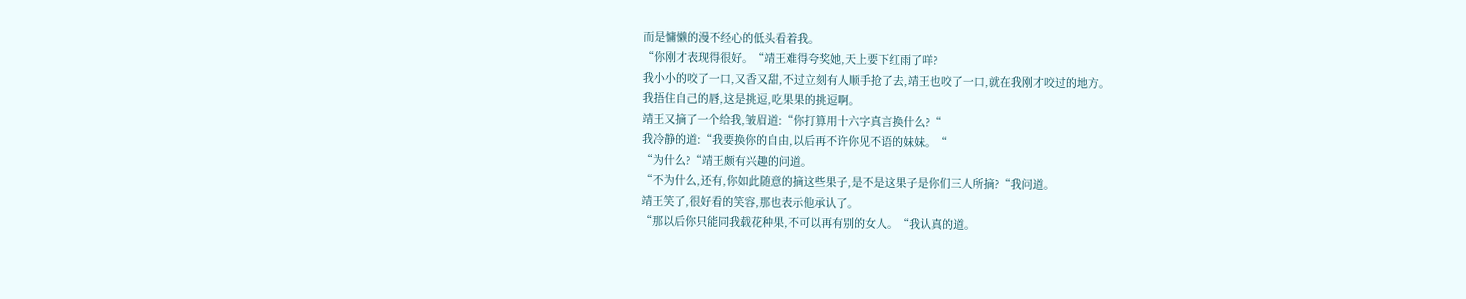而是慵懒的漫不经心的低头看着我。
“你刚才表现得很好。“靖王难得夸奖她,天上要下红雨了咩?
我小小的咬了一口,又香又甜,不过立刻有人顺手抢了去,靖王也咬了一口,就在我刚才咬过的地方。
我捂住自己的唇,这是挑逗,吃果果的挑逗啊。
靖王又摘了一个给我,皱眉道:“你打算用十六字真言换什么?“
我冷静的道:“我要换你的自由,以后再不许你见不语的妹妹。“
“为什么?“靖王颇有兴趣的问道。
“不为什么,还有,你如此随意的摘这些果子,是不是这果子是你们三人所摘?“我问道。
靖王笑了,很好看的笑容,那也表示他承认了。
“那以后你只能同我载花种果,不可以再有别的女人。“我认真的道。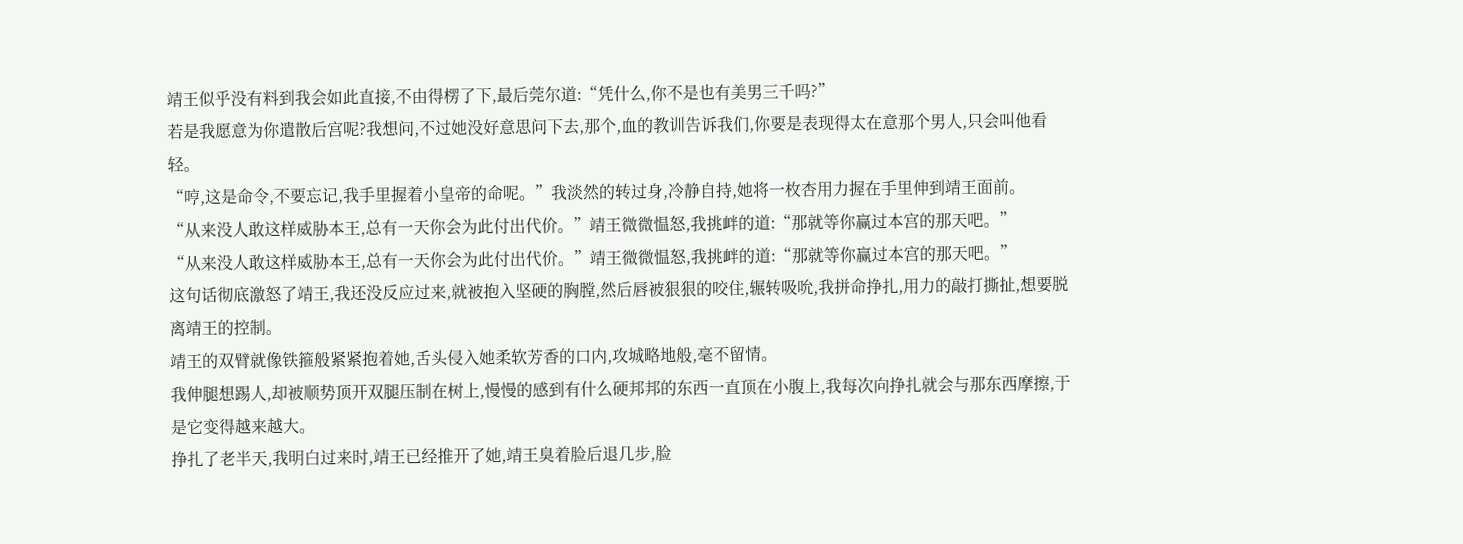靖王似乎没有料到我会如此直接,不由得楞了下,最后莞尔道:“凭什么,你不是也有美男三千吗?”
若是我愿意为你遣散后宫呢?我想问,不过她没好意思问下去,那个,血的教训告诉我们,你要是表现得太在意那个男人,只会叫他看轻。
“哼,这是命令,不要忘记,我手里握着小皇帝的命呢。”我淡然的转过身,冷静自持,她将一枚杏用力握在手里伸到靖王面前。
“从来没人敢这样威胁本王,总有一天你会为此付出代价。”靖王微微愠怒,我挑衅的道:“那就等你赢过本宫的那天吧。”
“从来没人敢这样威胁本王,总有一天你会为此付出代价。”靖王微微愠怒,我挑衅的道:“那就等你赢过本宫的那天吧。”
这句话彻底激怒了靖王,我还没反应过来,就被抱入坚硬的胸膛,然后唇被狠狠的咬住,辗转吸吮,我拼命挣扎,用力的敲打撕扯,想要脱离靖王的控制。
靖王的双臂就像铁箍般紧紧抱着她,舌头侵入她柔软芳香的口内,攻城略地般,毫不留情。
我伸腿想踢人,却被顺势顶开双腿压制在树上,慢慢的感到有什么硬邦邦的东西一直顶在小腹上,我每次向挣扎就会与那东西摩擦,于是它变得越来越大。
挣扎了老半天,我明白过来时,靖王已经推开了她,靖王臭着脸后退几步,脸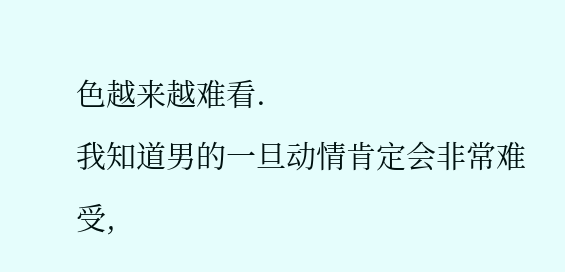色越来越难看.
我知道男的一旦动情肯定会非常难受,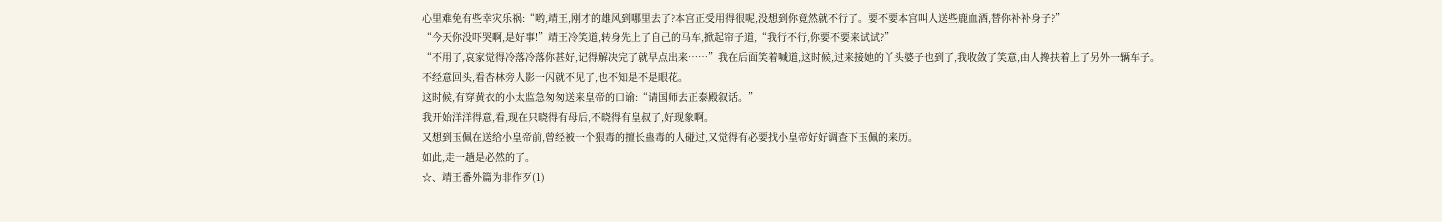心里难免有些幸灾乐祸:“哟,靖王,刚才的雄风到哪里去了?本宫正受用得很呢,没想到你竟然就不行了。要不要本宫叫人送些鹿血酒,替你补补身子?”
“今天你没吓哭啊,是好事!”靖王冷笑道,转身先上了自己的马车,掀起帘子道,“我行不行,你要不要来试试?”
“不用了,哀家觉得冷落冷落你甚好,记得解决完了就早点出来……”我在后面笑着喊道,这时候,过来接她的丫头婆子也到了,我收敛了笑意,由人搀扶着上了另外一辆车子。
不经意回头,看杏林旁人影一闪就不见了,也不知是不是眼花。
这时候,有穿黄衣的小太监急匆匆送来皇帝的口谕:“请国师去正泰殿叙话。”
我开始洋洋得意,看,现在只晓得有母后,不晓得有皇叔了,好现象啊。
又想到玉佩在送给小皇帝前,曾经被一个狠毒的擅长蛊毒的人碰过,又觉得有必要找小皇帝好好调查下玉佩的来历。
如此,走一趟是必然的了。
☆、靖王番外篇为非作歹(1)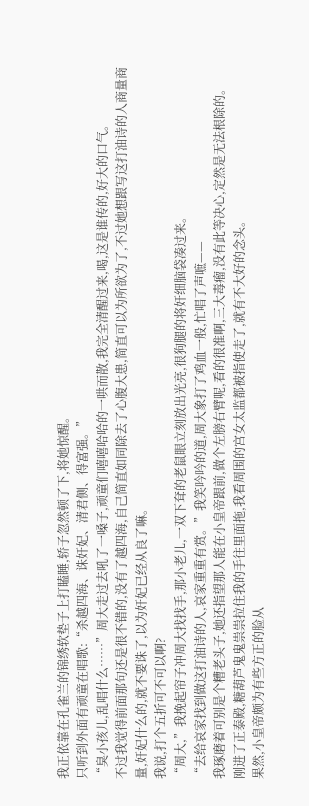我正依靠在孔雀兰的锦绣软垫子上打瞌睡,轿子忽然顿了下,将她惊醒。
只听到外面有顽童在唱歌:“杀越四海、诛奸妃、清君侧、得富强。”
“臭小孩儿,乱唱什么……”周大走过去吼了一嗓子,顽童们嘻嘻哈哈的一哄而散,我完全清醒过来,喝,这是谁传的,好大的口气。
不过我觉得前面那句还是很不错的,没有了越四海,自己简直如同除去了心腹大患,简直可以为所欲为了,不过她想跟写这打油诗的人商量商量,奸妃什么的,就不要诛了,以为奸妃已经从良了嘛。
我说,打个五折可不可以啊?
“周大,”我挽起帘子冲周大找找手,那小老儿,一双下耷的老鼠眼立刻放出光亮,很狗腿的将奸细脑袋凑过来。
“去给哀家找到做这打油诗的人,哀家重重有赏。”我笑吟吟的道,周大象打了鸡血一般,忙唱了声嗻——
我琢磨着可别是个糟老头子,她还指望那人能在小皇帝跟前,做个左膀右臂呢,看的很准啊,三大毒瘤,没有此等决心,定然是无法根除的。
刚进了正泰殿,糖葫芦鬼鬼祟祟拉住我的手往里面拖,我看周围的宫女太监都被指使走了,就有不大好的念头。
果然,小皇帝颇为有些方正的脸从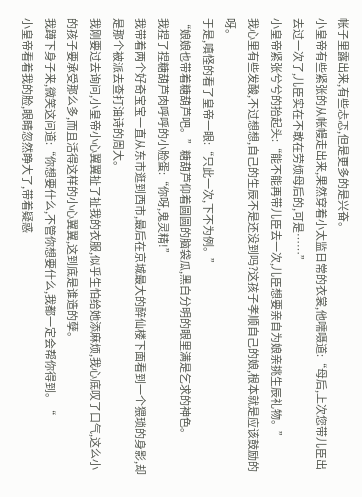帐子里露出来,有些忐忑,但是更多的是兴奋。
小皇帝有些紧张的从帐幔走出来,果然穿着小太监日常的衣裳,他嚅嗫道:“母后,上次您带儿臣出去过一次了,儿臣实在不敢在劳烦母后的,可是……”
小皇帝紧张兮兮的抬起头:“能不能再带儿臣去一次,儿臣想要亲自为娘亲挑生辰礼物。”
我心里有些发酸,不过想想,自己的生辰不是还没到吗?这孩子孝顺自己的娘,根本就是应该鼓励的呀。
于是,嗔怪的看了皇帝一眼:“只此一次,下不为例。”
“娘娘也带着糖葫芦吧。”糖葫芦仰着圆圆的脑袋瓜,黑白分明的眼里满是乞求的神色。
我捏了捏糖葫芦肉呼呼的小脸蛋:“你呀,鬼灵精!”
我带着两个好奇宝宝一直从东市逛到西市,最后在京城最大的醉仙楼下面看到一个猥琐的身影,却是那个被派去查打油诗的周大。
我刚要过去询问,小皇帝小心翼翼扯了扯我的衣服,似乎生怕给她添麻烦,我心底叹了口气,这么小的孩子要承受那么多,而且活得这样的小心翼翼,这到底是谁造的孽。
我蹲下身子来,微笑这问道:“你想要什么,不管你想要什么,我都一定会帮你得到。“
小皇帝看着我的脸,眼睛忽然睁大了,带着疑惑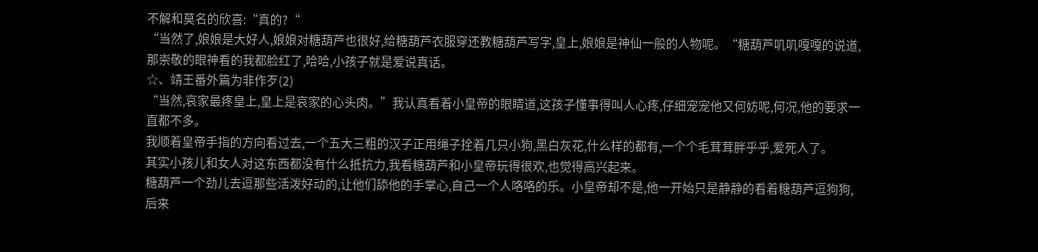不解和莫名的欣喜:“真的?“
“当然了,娘娘是大好人,娘娘对糖葫芦也很好,给糖葫芦衣服穿还教糖葫芦写字,皇上,娘娘是神仙一般的人物呢。“糖葫芦叽叽嘎嘎的说道,那崇敬的眼神看的我都脸红了,哈哈,小孩子就是爱说真话。
☆、靖王番外篇为非作歹(2)
“当然,哀家最疼皇上,皇上是哀家的心头肉。”我认真看着小皇帝的眼睛道,这孩子懂事得叫人心疼,仔细宠宠他又何妨呢,何况,他的要求一直都不多。
我顺着皇帝手指的方向看过去,一个五大三粗的汉子正用绳子拴着几只小狗,黑白灰花,什么样的都有,一个个毛茸茸胖乎乎,爱死人了。
其实小孩儿和女人对这东西都没有什么抵抗力,我看糖葫芦和小皇帝玩得很欢,也觉得高兴起来。
糖葫芦一个劲儿去逗那些活泼好动的,让他们舔他的手掌心,自己一个人咯咯的乐。小皇帝却不是,他一开始只是静静的看着糖葫芦逗狗狗,后来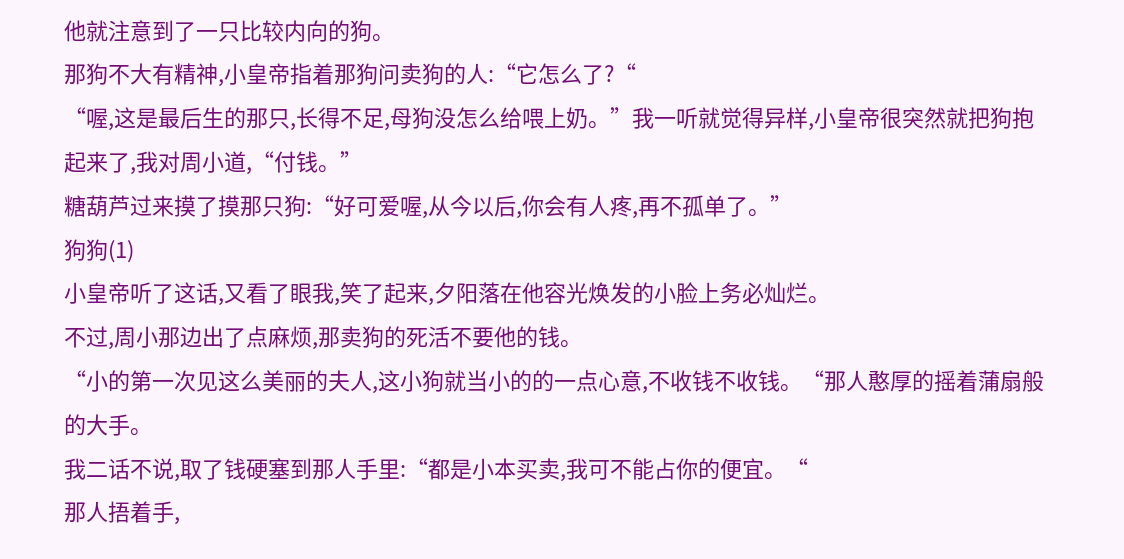他就注意到了一只比较内向的狗。
那狗不大有精神,小皇帝指着那狗问卖狗的人:“它怎么了?“
“喔,这是最后生的那只,长得不足,母狗没怎么给喂上奶。”我一听就觉得异样,小皇帝很突然就把狗抱起来了,我对周小道,“付钱。”
糖葫芦过来摸了摸那只狗:“好可爱喔,从今以后,你会有人疼,再不孤单了。”
狗狗(1)
小皇帝听了这话,又看了眼我,笑了起来,夕阳落在他容光焕发的小脸上务必灿烂。
不过,周小那边出了点麻烦,那卖狗的死活不要他的钱。
“小的第一次见这么美丽的夫人,这小狗就当小的的一点心意,不收钱不收钱。“那人憨厚的摇着蒲扇般的大手。
我二话不说,取了钱硬塞到那人手里:“都是小本买卖,我可不能占你的便宜。“
那人捂着手,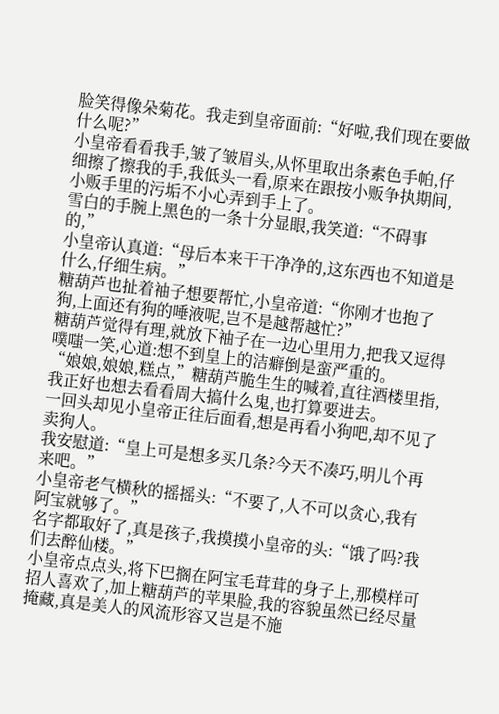脸笑得像朵菊花。我走到皇帝面前:“好啦,我们现在要做什么呢?”
小皇帝看看我手,皱了皱眉头,从怀里取出条素色手帕,仔细擦了擦我的手,我低头一看,原来在跟按小贩争执期间,小贩手里的污垢不小心弄到手上了。
雪白的手腕上黑色的一条十分显眼,我笑道:“不碍事的,”
小皇帝认真道:“母后本来干干净净的,这东西也不知道是什么,仔细生病。”
糖葫芦也扯着袖子想要帮忙,小皇帝道:“你刚才也抱了狗,上面还有狗的唾液呢,岂不是越帮越忙?”
糖葫芦觉得有理,就放下袖子在一边心里用力,把我又逗得噗嗤一笑,心道:想不到皇上的洁癖倒是蛮严重的。
“娘娘,娘娘,糕点,”糖葫芦脆生生的喊着,直往酒楼里指,我正好也想去看看周大搞什么鬼,也打算要进去。
一回头却见小皇帝正往后面看,想是再看小狗吧,却不见了卖狗人。
我安慰道:“皇上可是想多买几条?今天不凑巧,明儿个再来吧。”
小皇帝老气横秋的摇摇头:“不要了,人不可以贪心,我有阿宝就够了。”
名字都取好了,真是孩子,我摸摸小皇帝的头:“饿了吗?我们去醉仙楼。”
小皇帝点点头,将下巴搁在阿宝毛茸茸的身子上,那模样可招人喜欢了,加上糖葫芦的苹果脸,我的容貌虽然已经尽量掩藏,真是美人的风流形容又岂是不施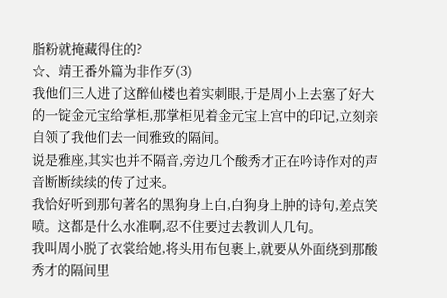脂粉就掩藏得住的?
☆、靖王番外篇为非作歹(3)
我他们三人进了这醉仙楼也着实刺眼,于是周小上去塞了好大的一锭金元宝给掌柜,那掌柜见着金元宝上宫中的印记,立刻亲自领了我他们去一间雅致的隔间。
说是雅座,其实也并不隔音,旁边几个酸秀才正在吟诗作对的声音断断续续的传了过来。
我恰好听到那句著名的黑狗身上白,白狗身上肿的诗句,差点笑喷。这都是什么水准啊,忍不住要过去教训人几句。
我叫周小脱了衣裳给她,将头用布包裹上,就要从外面绕到那酸秀才的隔间里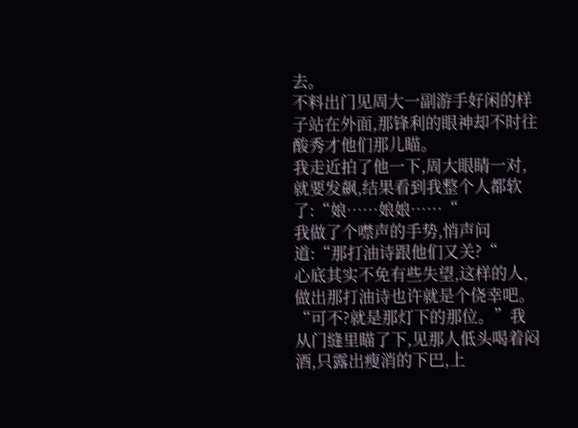去。
不料出门见周大一副游手好闲的样子站在外面,那锋利的眼神却不时往酸秀才他们那儿瞄。
我走近拍了他一下,周大眼睛一对,就要发飙,结果看到我整个人都软了:“娘……娘娘……“
我做了个噤声的手势,悄声问道:“那打油诗跟他们又关?“
心底其实不免有些失望,这样的人,做出那打油诗也许就是个侥幸吧。
“可不?就是那灯下的那位。”我从门缝里瞄了下,见那人低头喝着闷酒,只露出瘦消的下巴,上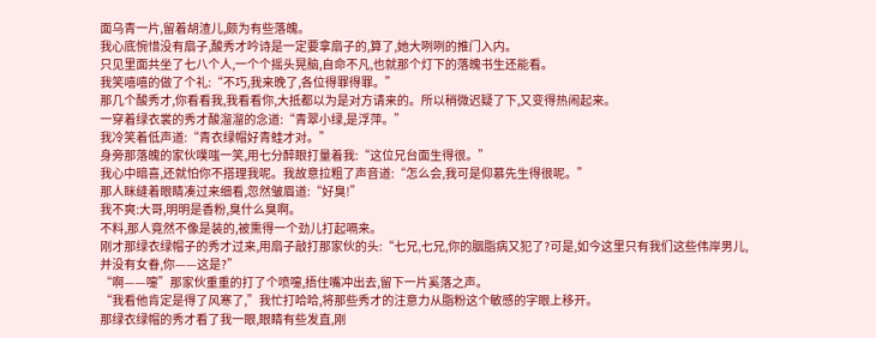面乌青一片,留着胡渣儿,颇为有些落魄。
我心底惋惜没有扇子,酸秀才吟诗是一定要拿扇子的,算了,她大咧咧的推门入内。
只见里面共坐了七八个人,一个个摇头晃脑,自命不凡,也就那个灯下的落魄书生还能看。
我笑嘻嘻的做了个礼:“不巧,我来晚了,各位得罪得罪。”
那几个酸秀才,你看看我,我看看你,大抵都以为是对方请来的。所以稍微迟疑了下,又变得热闹起来。
一穿着绿衣裳的秀才酸溜溜的念道:“青翠小绿,是浮萍。”
我冷笑着低声道:“青衣绿帽好青蛙才对。”
身旁那落魄的家伙噗嗤一笑,用七分醉眼打量着我:“这位兄台面生得很。”
我心中暗喜,还就怕你不搭理我呢。我故意拉粗了声音道:“怎么会,我可是仰慕先生得很呢。”
那人眯缝着眼睛凑过来细看,忽然皱眉道:“好臭!”
我不爽:大哥,明明是香粉,臭什么臭啊。
不料,那人竟然不像是装的,被熏得一个劲儿打起嗝来。
刚才那绿衣绿帽子的秀才过来,用扇子敲打那家伙的头:“七兄,七兄,你的胭脂病又犯了?可是,如今这里只有我们这些伟岸男儿,并没有女眷,你——这是?”
“啊——嚏”那家伙重重的打了个喷嚏,捂住嘴冲出去,留下一片奚落之声。
“我看他肯定是得了风寒了,”我忙打哈哈,将那些秀才的注意力从脂粉这个敏感的字眼上移开。
那绿衣绿帽的秀才看了我一眼,眼睛有些发直,刚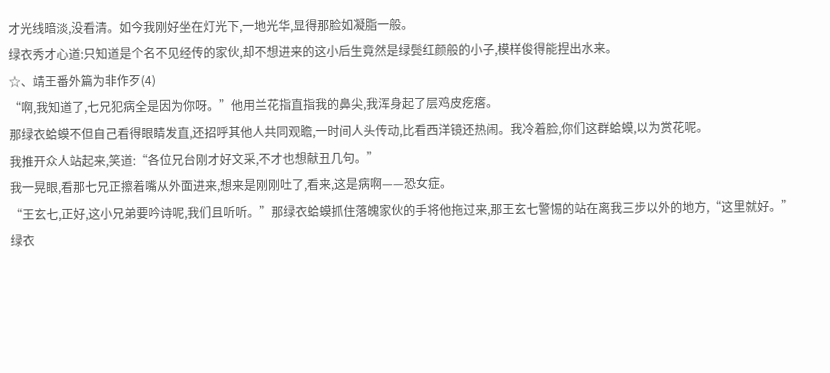才光线暗淡,没看清。如今我刚好坐在灯光下,一地光华,显得那脸如凝脂一般。
绿衣秀才心道:只知道是个名不见经传的家伙,却不想进来的这小后生竟然是绿鬓红颜般的小子,模样俊得能捏出水来。
☆、靖王番外篇为非作歹(4)
“啊,我知道了,七兄犯病全是因为你呀。”他用兰花指直指我的鼻尖,我浑身起了层鸡皮疙瘩。
那绿衣蛤蟆不但自己看得眼睛发直,还招呼其他人共同观瞻,一时间人头传动,比看西洋镜还热闹。我冷着脸,你们这群蛤蟆,以为赏花呢。
我推开众人站起来,笑道:“各位兄台刚才好文采,不才也想献丑几句。”
我一晃眼,看那七兄正擦着嘴从外面进来,想来是刚刚吐了,看来,这是病啊——恐女症。
“王玄七,正好,这小兄弟要吟诗呢,我们且听听。”那绿衣蛤蟆抓住落魄家伙的手将他拖过来,那王玄七警惕的站在离我三步以外的地方,“这里就好。”
绿衣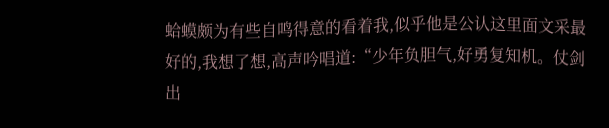蛤蟆颇为有些自鸣得意的看着我,似乎他是公认这里面文采最好的,我想了想,高声吟唱道:“少年负胆气,好勇复知机。仗剑出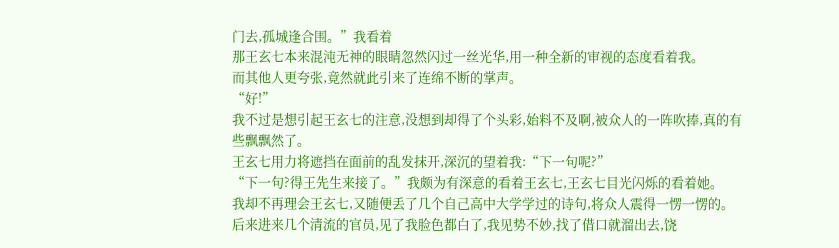门去,孤城逢合围。”我看着
那王玄七本来混沌无神的眼睛忽然闪过一丝光华,用一种全新的审视的态度看着我。
而其他人更夸张,竟然就此引来了连绵不断的掌声。
“好!”
我不过是想引起王玄七的注意,没想到却得了个头彩,始料不及啊,被众人的一阵吹捧,真的有些飘飘然了。
王玄七用力将遮挡在面前的乱发抹开,深沉的望着我:“下一句呢?”
“下一句?得王先生来接了。”我颇为有深意的看着王玄七,王玄七目光闪烁的看着她。
我却不再理会王玄七,又随便丢了几个自己高中大学学过的诗句,将众人震得一愣一愣的。
后来进来几个清流的官员,见了我脸色都白了,我见势不妙,找了借口就溜出去,饶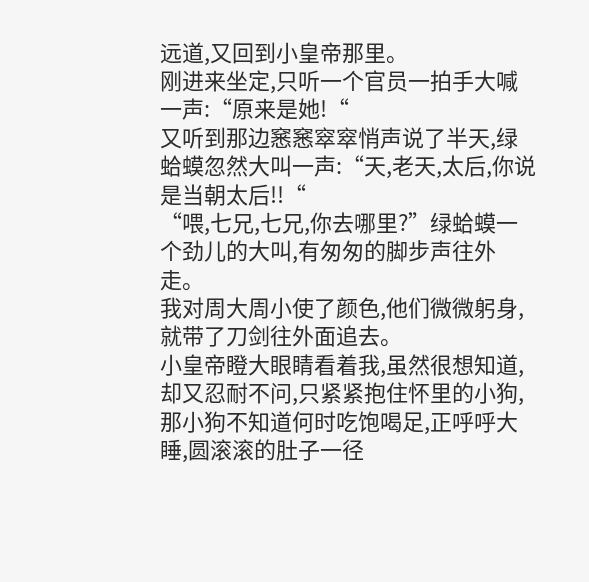远道,又回到小皇帝那里。
刚进来坐定,只听一个官员一拍手大喊一声:“原来是她!“
又听到那边窸窸窣窣悄声说了半天,绿蛤蟆忽然大叫一声:“天,老天,太后,你说是当朝太后!!“
“喂,七兄,七兄,你去哪里?”绿蛤蟆一个劲儿的大叫,有匆匆的脚步声往外走。
我对周大周小使了颜色,他们微微躬身,就带了刀剑往外面追去。
小皇帝瞪大眼睛看着我,虽然很想知道,却又忍耐不问,只紧紧抱住怀里的小狗,那小狗不知道何时吃饱喝足,正呼呼大睡,圆滚滚的肚子一径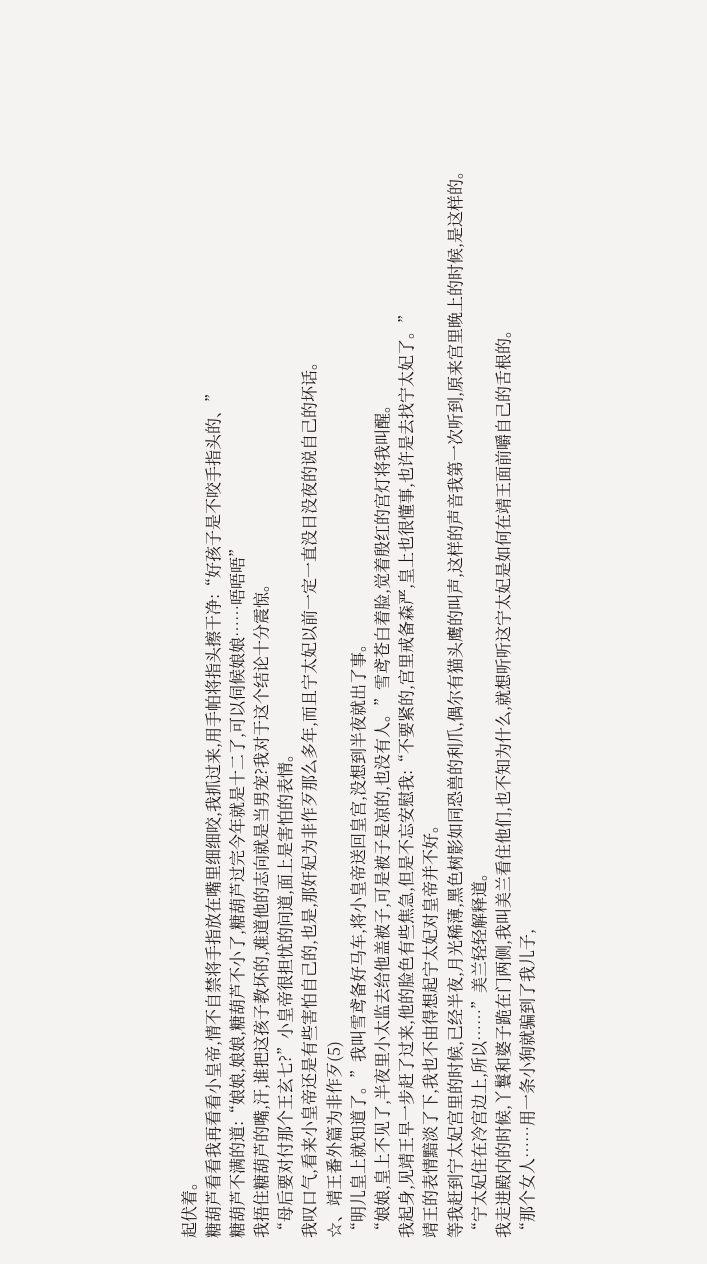起伏着。
糖葫芦看看我再看看小皇帝,情不自禁将手指放在嘴里细细咬,我抓过来,用手帕将指头擦干净:“好孩子是不咬手指头的、”
糖葫芦不满的道:“娘娘,娘娘,糖葫芦不小了,糖葫芦过完今年就是十二了,可以伺候娘娘……唔唔唔”
我捂住糖葫芦的嘴,汗,谁把这孩子教坏的,难道他的志向就是当男宠?我对于这个结论十分震惊。
“母后要对付那个王玄七?”小皇帝很担忧的问道,面上是害怕的表情。
我叹口气,看来小皇帝还是有些害怕自己的,也是,那奸妃为非作歹那么多年,而且宁太妃以前一定一直没日没夜的说自己的坏话。
☆、靖王番外篇为非作歹(5)
“明儿皇上就知道了。”我叫雪鸢备好马车,将小皇帝送回皇宫,没想到半夜就出了事。
“娘娘,皇上不见了,半夜里小太监去给他盖被子,可是被子是凉的,也没有人。”雪鸢苍白着脸,觉着殷红的宫灯将我叫醒。
我起身,见靖王早一步赶了过来,他的脸色有些焦急,但是不忘安慰我:“不要紧的,宫里戒备森严,皇上也很懂事,也许是去找宁太妃了。”
靖王的表情黯淡了下,我也不由得想起宁太妃对皇帝并不好。
等我赶到宁太妃宫里的时候,已经半夜,月光稀薄,黑色树影如同恐兽的利爪,偶尔有猫头鹰的叫声,这样的声音我第一次听到,原来宫里晚上的时候,是这样的。
“宁太妃住在冷宫边上,所以……”美兰轻轻解释道。
我走进殿内的时候,丫鬟和婆子跪在门两侧,我叫美兰看住他们,也不知为什么,就想听听这宁太妃是如何在靖王面前嚼自己的舌根的。
“那个女人……用一条小狗就骗到了我儿子,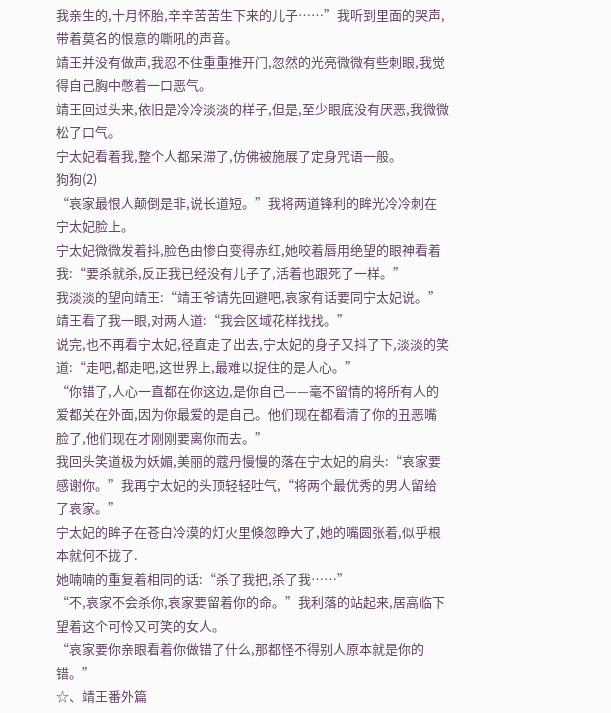我亲生的,十月怀胎,辛辛苦苦生下来的儿子……”我听到里面的哭声,带着莫名的恨意的嘶吼的声音。
靖王并没有做声,我忍不住重重推开门,忽然的光亮微微有些刺眼,我觉得自己胸中憋着一口恶气。
靖王回过头来,依旧是冷冷淡淡的样子,但是,至少眼底没有厌恶,我微微松了口气。
宁太妃看着我,整个人都呆滞了,仿佛被施展了定身咒语一般。
狗狗(2)
“哀家最恨人颠倒是非,说长道短。”我将两道锋利的眸光冷冷刺在宁太妃脸上。
宁太妃微微发着抖,脸色由惨白变得赤红,她咬着唇用绝望的眼神看着我:“要杀就杀,反正我已经没有儿子了,活着也跟死了一样。”
我淡淡的望向靖王:“靖王爷请先回避吧,哀家有话要同宁太妃说。”
靖王看了我一眼,对两人道:“我会区域花样找找。”
说完,也不再看宁太妃,径直走了出去,宁太妃的身子又抖了下,淡淡的笑道:“走吧,都走吧,这世界上,最难以捉住的是人心。”
“你错了,人心一直都在你这边,是你自己——毫不留情的将所有人的爱都关在外面,因为你最爱的是自己。他们现在都看清了你的丑恶嘴脸了,他们现在才刚刚要离你而去。”
我回头笑道极为妖媚,美丽的蔻丹慢慢的落在宁太妃的肩头:“哀家要感谢你。”我再宁太妃的头顶轻轻吐气,“将两个最优秀的男人留给了哀家。”
宁太妃的眸子在苍白冷漠的灯火里倏忽睁大了,她的嘴圆张着,似乎根本就何不拢了.
她喃喃的重复着相同的话:“杀了我把,杀了我……”
“不,哀家不会杀你,哀家要留着你的命。”我利落的站起来,居高临下望着这个可怜又可笑的女人。
“哀家要你亲眼看着你做错了什么,那都怪不得别人原本就是你的错。”
☆、靖王番外篇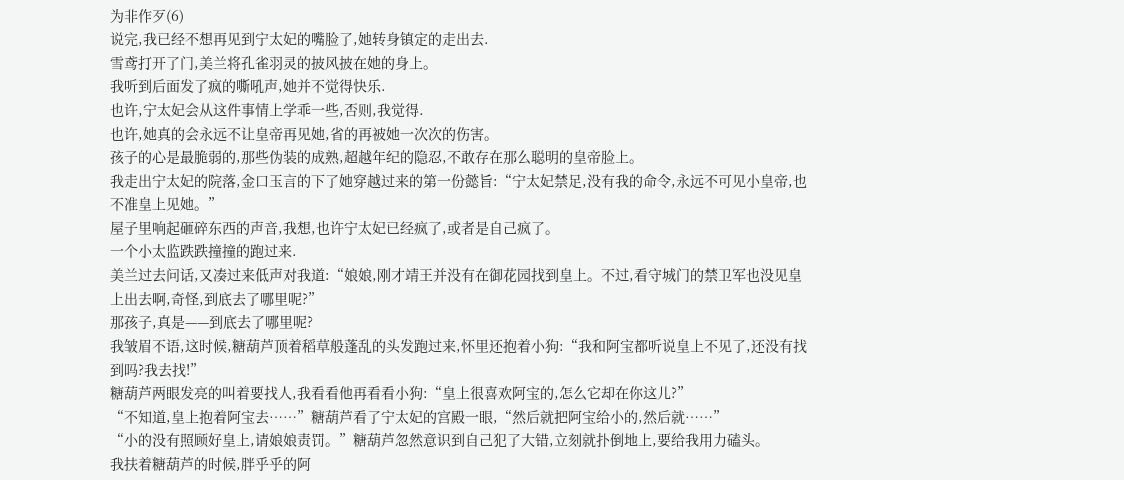为非作歹(6)
说完,我已经不想再见到宁太妃的嘴脸了,她转身镇定的走出去.
雪鸢打开了门,美兰将孔雀羽灵的披风披在她的身上。
我听到后面发了疯的嘶吼声,她并不觉得快乐.
也许,宁太妃会从这件事情上学乖一些,否则,我觉得.
也许,她真的会永远不让皇帝再见她,省的再被她一次次的伤害。
孩子的心是最脆弱的,那些伪装的成熟,超越年纪的隐忍,不敢存在那么聪明的皇帝脸上。
我走出宁太妃的院落,金口玉言的下了她穿越过来的第一份懿旨:“宁太妃禁足,没有我的命令,永远不可见小皇帝,也不准皇上见她。”
屋子里响起砸碎东西的声音,我想,也许宁太妃已经疯了,或者是自己疯了。
一个小太监跌跌撞撞的跑过来.
美兰过去问话,又凑过来低声对我道:“娘娘,刚才靖王并没有在御花园找到皇上。不过,看守城门的禁卫军也没见皇上出去啊,奇怪,到底去了哪里呢?”
那孩子,真是——到底去了哪里呢?
我皱眉不语,这时候,糖葫芦顶着稻草般蓬乱的头发跑过来,怀里还抱着小狗:“我和阿宝都听说皇上不见了,还没有找到吗?我去找!”
糖葫芦两眼发亮的叫着要找人,我看看他再看看小狗:“皇上很喜欢阿宝的,怎么它却在你这儿?”
“不知道,皇上抱着阿宝去……”糖葫芦看了宁太妃的宫殿一眼,“然后就把阿宝给小的,然后就……”
“小的没有照顾好皇上,请娘娘责罚。”糖葫芦忽然意识到自己犯了大错,立刻就扑倒地上,要给我用力磕头。
我扶着糖葫芦的时候,胖乎乎的阿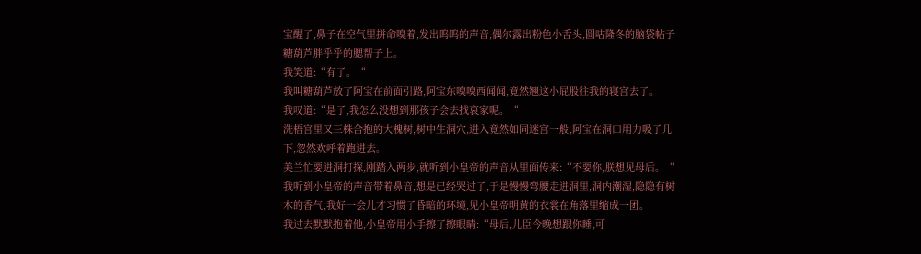宝醒了,鼻子在空气里拼命嗅着,发出呜呜的声音,偶尔露出粉色小舌头,圆咕隆冬的脑袋帖子糖葫芦胖乎乎的腮帮子上。
我笑道:“有了。“
我叫糖葫芦放了阿宝在前面引路,阿宝东嗅嗅西闻闻,竟然翘这小屁股往我的寝宫去了。
我叹道:“是了,我怎么没想到那孩子会去找哀家呢。“
洗梧宫里又三株合抱的大槐树,树中生洞穴,进入竟然如同迷宫一般,阿宝在洞口用力吸了几下,忽然欢呼着跑进去。
美兰忙要进洞打探,刚踏入两步,就听到小皇帝的声音从里面传来:“不要你,朕想见母后。“
我听到小皇帝的声音带着鼻音,想是已经哭过了,于是慢慢弯腰走进洞里,洞内潮湿,隐隐有树木的香气,我好一会儿才习惯了昏暗的环境,见小皇帝明黄的衣裳在角落里缩成一团。
我过去默默抱着他,小皇帝用小手擦了擦眼睛:“母后,儿臣今晚想跟你睡,可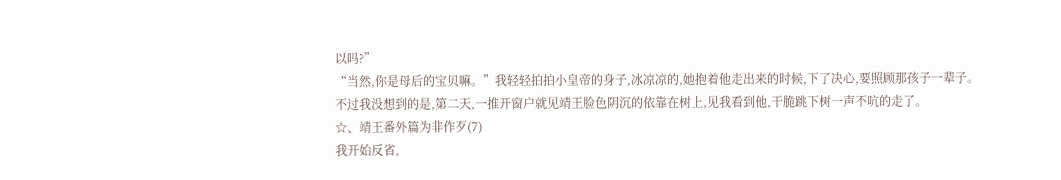以吗?”
“当然,你是母后的宝贝嘛。”我轻轻拍拍小皇帝的身子,冰凉凉的,她抱着他走出来的时候,下了决心,要照顾那孩子一辈子。
不过我没想到的是,第二天,一推开窗户就见靖王脸色阴沉的依靠在树上,见我看到他,干脆跳下树一声不吭的走了。
☆、靖王番外篇为非作歹(7)
我开始反省,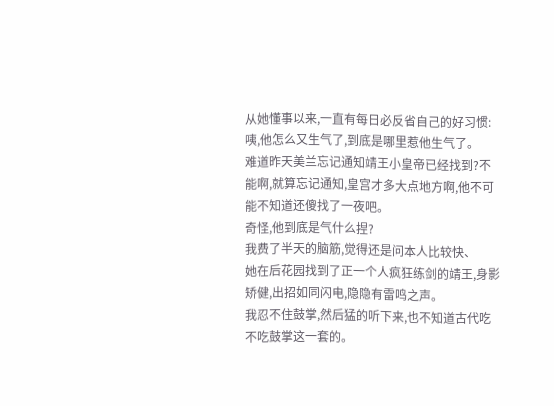从她懂事以来,一直有每日必反省自己的好习惯:咦,他怎么又生气了,到底是哪里惹他生气了。
难道昨天美兰忘记通知靖王小皇帝已经找到?不能啊,就算忘记通知,皇宫才多大点地方啊,他不可能不知道还傻找了一夜吧。
奇怪,他到底是气什么捏?
我费了半天的脑筋,觉得还是问本人比较快、
她在后花园找到了正一个人疯狂练剑的靖王,身影矫健,出招如同闪电,隐隐有雷鸣之声。
我忍不住鼓掌,然后猛的听下来,也不知道古代吃不吃鼓掌这一套的。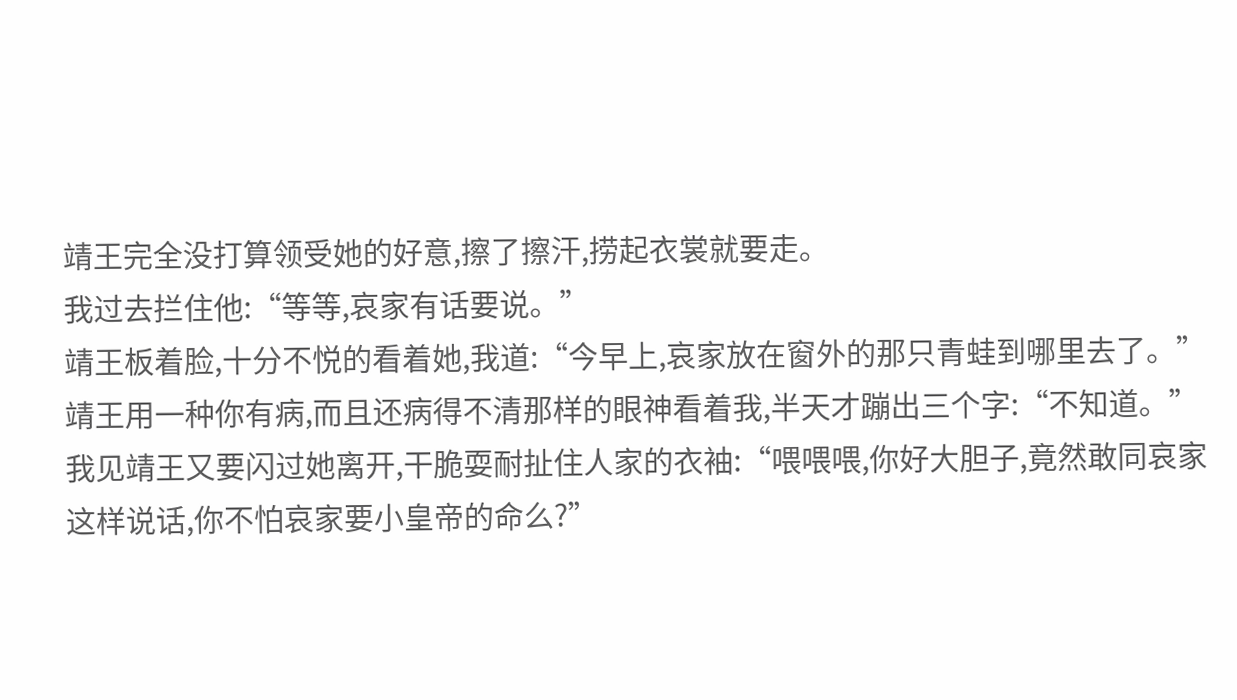靖王完全没打算领受她的好意,擦了擦汗,捞起衣裳就要走。
我过去拦住他:“等等,哀家有话要说。”
靖王板着脸,十分不悦的看着她,我道:“今早上,哀家放在窗外的那只青蛙到哪里去了。”
靖王用一种你有病,而且还病得不清那样的眼神看着我,半天才蹦出三个字:“不知道。”
我见靖王又要闪过她离开,干脆耍耐扯住人家的衣袖:“喂喂喂,你好大胆子,竟然敢同哀家这样说话,你不怕哀家要小皇帝的命么?”